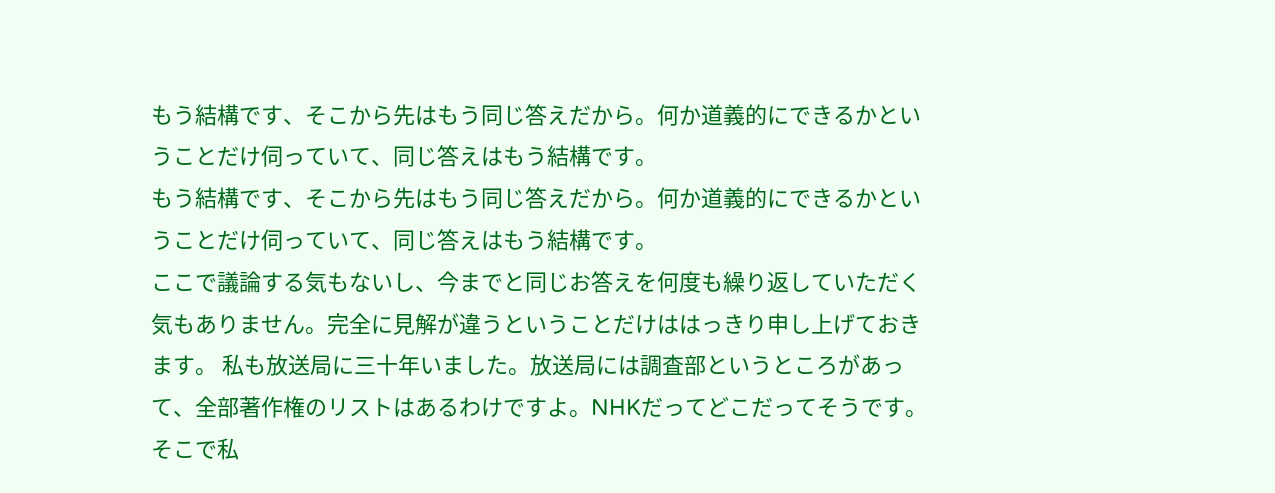もう結構です、そこから先はもう同じ答えだから。何か道義的にできるかということだけ伺っていて、同じ答えはもう結構です。
もう結構です、そこから先はもう同じ答えだから。何か道義的にできるかということだけ伺っていて、同じ答えはもう結構です。
ここで議論する気もないし、今までと同じお答えを何度も繰り返していただく気もありません。完全に見解が違うということだけははっきり申し上げておきます。 私も放送局に三十年いました。放送局には調査部というところがあって、全部著作権のリストはあるわけですよ。NHKだってどこだってそうです。そこで私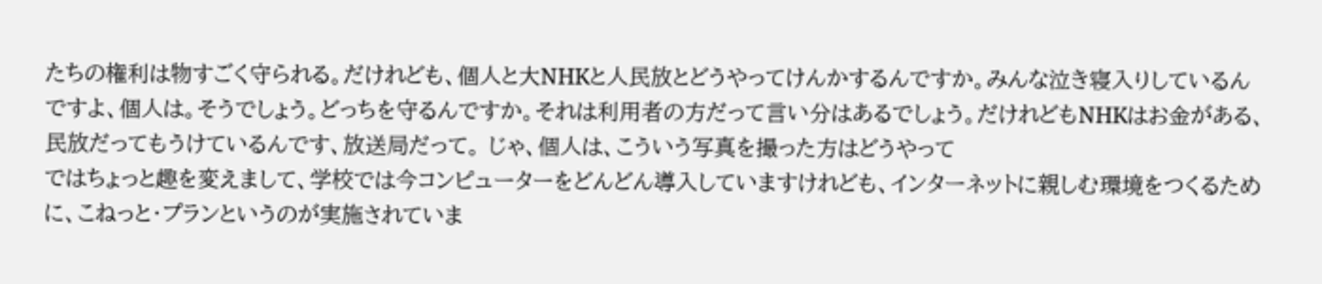たちの権利は物すごく守られる。だけれども、個人と大NHKと人民放とどうやってけんかするんですか。みんな泣き寝入りしているんですよ、個人は。そうでしょう。どっちを守るんですか。それは利用者の方だって言い分はあるでしょう。だけれどもNHKはお金がある、民放だってもうけているんです、放送局だって。 じゃ、個人は、こういう写真を撮った方はどうやって
ではちょっと趣を変えまして、学校では今コンピューターをどんどん導入していますけれども、インターネットに親しむ環境をつくるために、こねっと・プランというのが実施されていま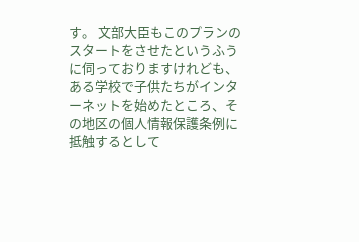す。 文部大臣もこのプランのスタートをさせたというふうに伺っておりますけれども、ある学校で子供たちがインターネットを始めたところ、その地区の個人情報保護条例に抵触するとして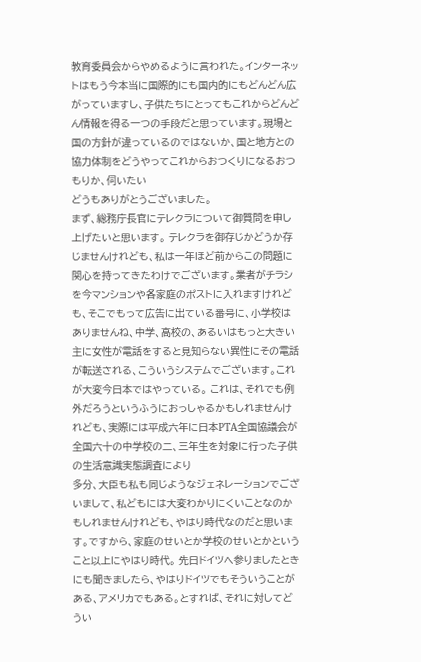教育委員会からやめるように言われた。インターネットはもう今本当に国際的にも国内的にもどんどん広がっていますし、子供たちにとってもこれからどんどん情報を得る一つの手段だと思っています。現場と国の方針が違っているのではないか、国と地方との協力体制をどうやってこれからおつくりになるおつもりか、伺いたい
どうもありがとうございました。
まず、総務庁長官にテレクラについて御質問を申し上げたいと思います。 テレクラを御存じかどうか存じませんけれども、私は一年ほど前からこの問題に関心を持ってきたわけでございます。業者がチラシを今マンションや各家庭のポストに入れますけれども、そこでもって広告に出ている番号に、小学校はありませんね、中学、高校の、あるいはもっと大きい主に女性が電話をすると見知らない異性にその電話が転送される、こういうシステムでございます。これが大変今日本ではやっている。 これは、それでも例外だろうというふうにおっしゃるかもしれませんけれども、実際には平成六年に日本PTA全国協議会が全国六十の中学校の二、三年生を対象に行った子供の生活意識実態調査により
多分、大臣も私も同じようなジェネレーションでございまして、私どもには大変わかりにくいことなのかもしれませんけれども、やはり時代なのだと思います。ですから、家庭のせいとか学校のせいとかということ以上にやはり時代。 先日ドイツへ参りましたときにも聞きましたら、やはりドイツでもそういうことがある、アメリカでもある。とすれば、それに対してどうい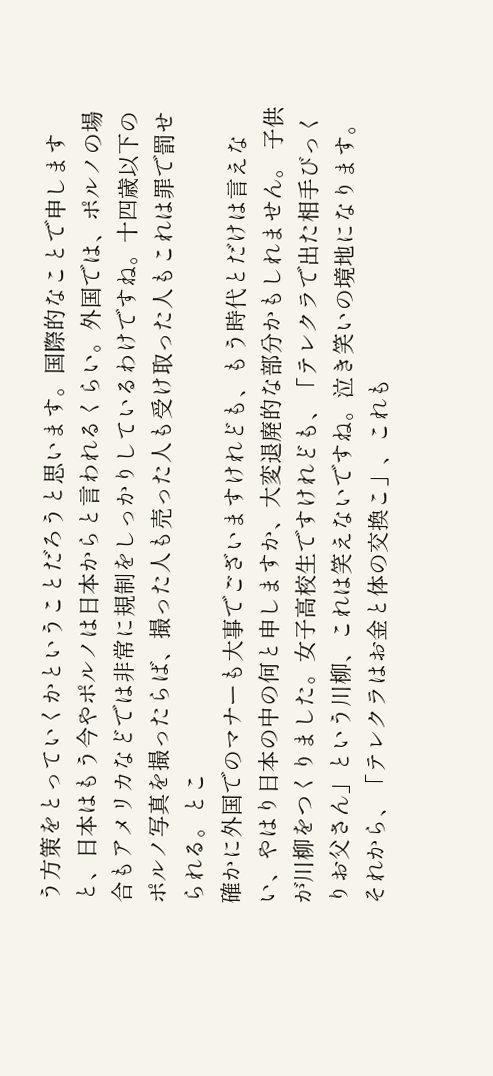う方策をとっていくかということだろうと思います。国際的なことで申しますと、日本はもう今やポルノは日本からと言われるくらい。外国では、ポルノの場合もアメリカなどでは非常に規制をしっかりしているわけですね。十四歳以下のポルノ写真を撮ったらば、撮った人も売った人も受け取った人もこれは罪で罰せられる。とこ
確かに外国でのマナーも大事でございますけれども、もう時代とだけは言えない、やはり日本の中の何と申しますか、大変退廃的な部分かもしれません。 子供が川柳をつくりました。女子高校生ですけれども、「テレクラで出た相手びっくりお父さん」という川柳、これは笑えないですね。泣き笑いの境地になります。それから、「テレクラはお金と体の交換こ」、これも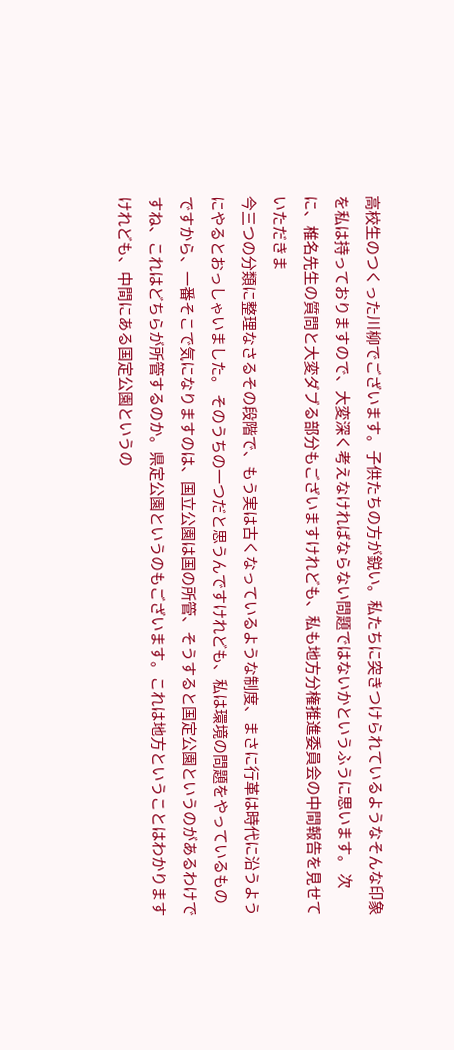高校生のつくった川柳でございます。子供たちの方が鋭い。私たちに突きつけられているようなそんな印象を私は持っておりますので、大変深く考えなければならない問題ではないかというふうに思います。 次に、椎名先生の質問と大変ダブる部分もございますけれども、私も地方分権推進委員会の中間報告を見せていただきま
今三つの分類に整理なさるその段階で、もう実は古くなっているような制度、まさに行革は時代に沿うようにやるとおっしゃいました。 そのうちの一つだと思うんですけれども、私は環境の問題をやっているものですから、一番そこで気になりますのは、国立公園は国の所管、そうすると国定公園というのがあるわけですね、これはどちらが所管するのか。県定公園というのもございます。これは地方ということはわかりますけれども、中間にある国定公園というの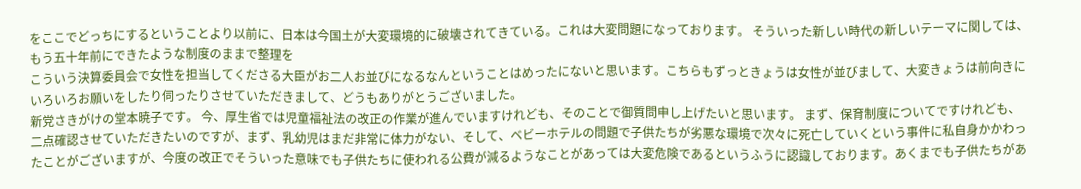をここでどっちにするということより以前に、日本は今国土が大変環境的に破壊されてきている。これは大変問題になっております。 そういった新しい時代の新しいテーマに関しては、もう五十年前にできたような制度のままで整理を
こういう決算委員会で女性を担当してくださる大臣がお二人お並びになるなんということはめったにないと思います。こちらもずっときょうは女性が並びまして、大変きょうは前向きにいろいろお願いをしたり伺ったりさせていただきまして、どうもありがとうございました。
新党さきがけの堂本暁子です。 今、厚生省では児童福祉法の改正の作業が進んでいますけれども、そのことで御質問申し上げたいと思います。 まず、保育制度についてですけれども、二点確認させていただきたいのですが、まず、乳幼児はまだ非常に体力がない、そして、ベビーホテルの問題で子供たちが劣悪な環境で次々に死亡していくという事件に私自身かかわったことがございますが、今度の改正でそういった意味でも子供たちに使われる公費が減るようなことがあっては大変危険であるというふうに認識しております。あくまでも子供たちがあ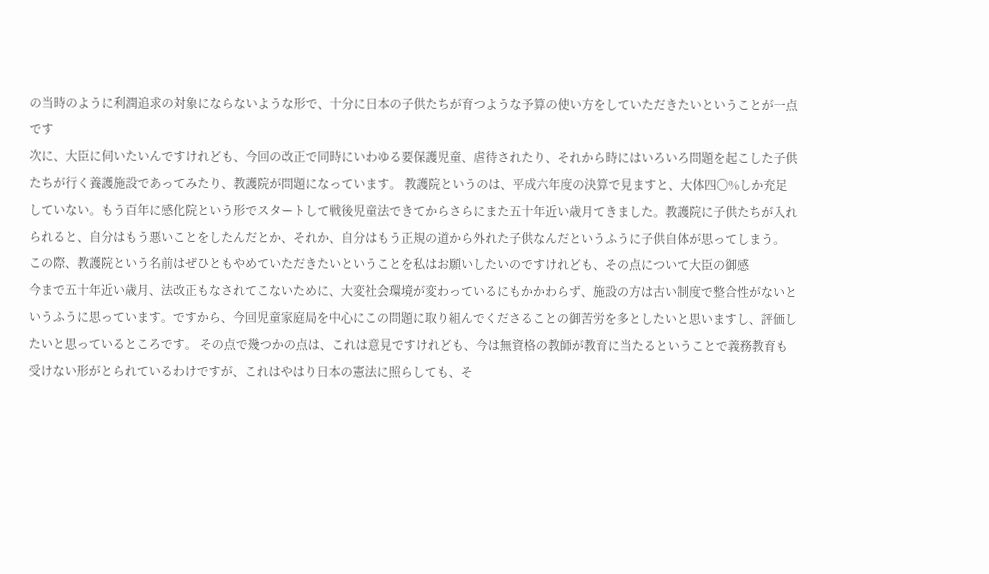の当時のように利潤追求の対象にならないような形で、十分に日本の子供たちが育つような予算の使い方をしていただきたいということが一点です
次に、大臣に伺いたいんですけれども、今回の改正で同時にいわゆる要保護児童、虐待されたり、それから時にはいろいろ問題を起こした子供たちが行く養護施設であってみたり、教護院が問題になっています。 教護院というのは、平成六年度の決算で見ますと、大体四〇%しか充足していない。もう百年に感化院という形でスタートして戦後児童法できてからさらにまた五十年近い歳月てきました。教護院に子供たちが入れられると、自分はもう悪いことをしたんだとか、それか、自分はもう正規の道から外れた子供なんだというふうに子供自体が思ってしまう。 この際、教護院という名前はぜひともやめていただきたいということを私はお願いしたいのですけれども、その点について大臣の御感
今まで五十年近い歳月、法改正もなされてこないために、大変社会環境が変わっているにもかかわらず、施設の方は古い制度で整合性がないというふうに思っています。ですから、今回児童家庭局を中心にこの問題に取り組んでくださることの御苦労を多としたいと思いますし、評価したいと思っているところです。 その点で幾つかの点は、これは意見ですけれども、今は無資格の教師が教育に当たるということで義務教育も受けない形がとられているわけですが、これはやはり日本の憲法に照らしても、そ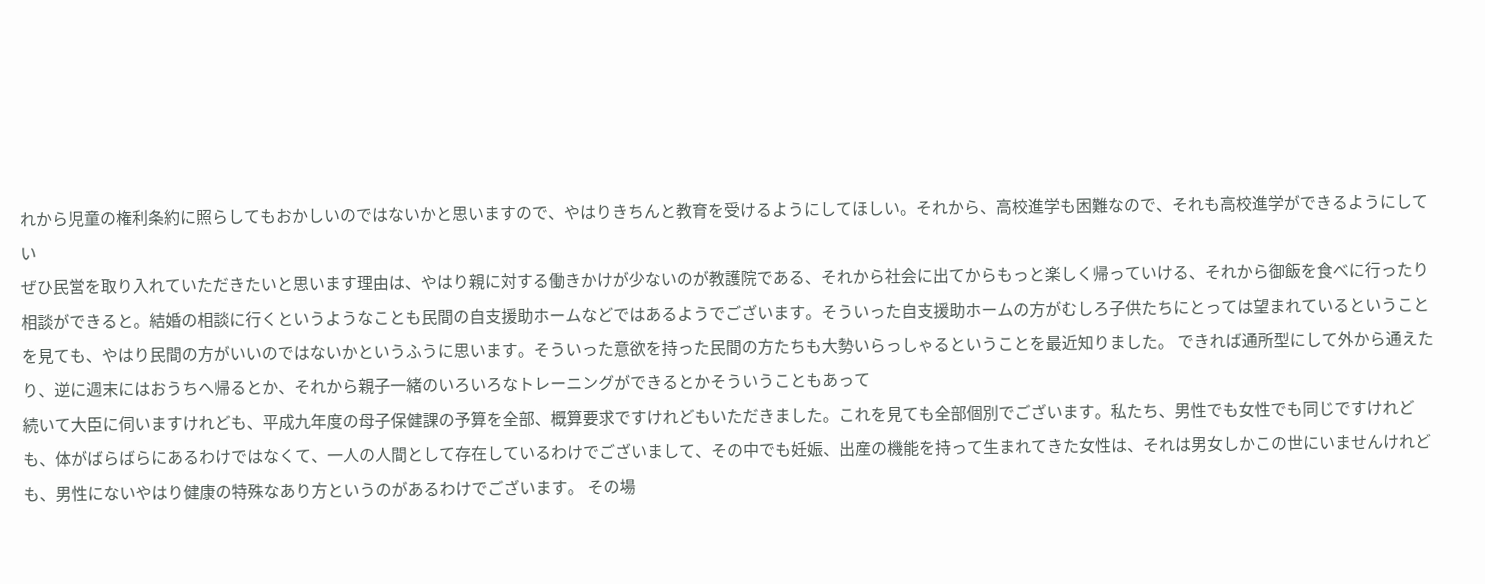れから児童の権利条約に照らしてもおかしいのではないかと思いますので、やはりきちんと教育を受けるようにしてほしい。それから、高校進学も困難なので、それも高校進学ができるようにしてい
ぜひ民営を取り入れていただきたいと思います理由は、やはり親に対する働きかけが少ないのが教護院である、それから社会に出てからもっと楽しく帰っていける、それから御飯を食べに行ったり相談ができると。結婚の相談に行くというようなことも民間の自支援助ホームなどではあるようでございます。そういった自支援助ホームの方がむしろ子供たちにとっては望まれているということを見ても、やはり民間の方がいいのではないかというふうに思います。そういった意欲を持った民間の方たちも大勢いらっしゃるということを最近知りました。 できれば通所型にして外から通えたり、逆に週末にはおうちへ帰るとか、それから親子一緒のいろいろなトレーニングができるとかそういうこともあって
続いて大臣に伺いますけれども、平成九年度の母子保健課の予算を全部、概算要求ですけれどもいただきました。これを見ても全部個別でございます。私たち、男性でも女性でも同じですけれども、体がばらばらにあるわけではなくて、一人の人間として存在しているわけでございまして、その中でも妊娠、出産の機能を持って生まれてきた女性は、それは男女しかこの世にいませんけれども、男性にないやはり健康の特殊なあり方というのがあるわけでございます。 その場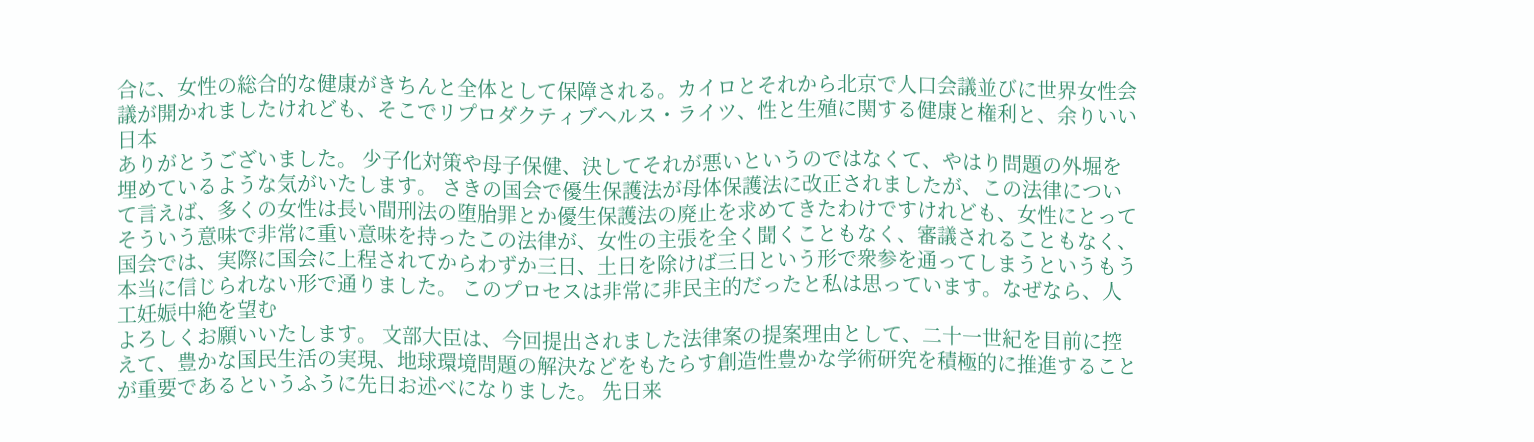合に、女性の総合的な健康がきちんと全体として保障される。カイロとそれから北京で人口会議並びに世界女性会議が開かれましたけれども、そこでリプロダクティブヘルス・ライツ、性と生殖に関する健康と権利と、余りいい日本
ありがとうございました。 少子化対策や母子保健、決してそれが悪いというのではなくて、やはり問題の外堀を埋めているような気がいたします。 さきの国会で優生保護法が母体保護法に改正されましたが、この法律について言えば、多くの女性は長い間刑法の堕胎罪とか優生保護法の廃止を求めてきたわけですけれども、女性にとってそういう意味で非常に重い意味を持ったこの法律が、女性の主張を全く聞くこともなく、審議されることもなく、国会では、実際に国会に上程されてからわずか三日、土日を除けば三日という形で衆参を通ってしまうというもう本当に信じられない形で通りました。 このプロセスは非常に非民主的だったと私は思っています。なぜなら、人工妊娠中絶を望む
よろしくお願いいたします。 文部大臣は、今回提出されました法律案の提案理由として、二十一世紀を目前に控えて、豊かな国民生活の実現、地球環境問題の解決などをもたらす創造性豊かな学術研究を積極的に推進することが重要であるというふうに先日お述べになりました。 先日来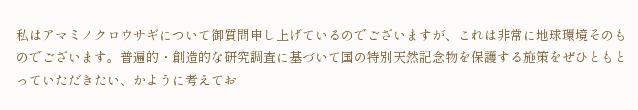私はアマミノクロウサギについて御質問申し上げているのでございますが、これは非常に地球環境そのものでございます。普遍的・創造的な研究調査に基づいて国の特別天然記念物を保護する施策をぜひともとっていただきたい、かように考えてお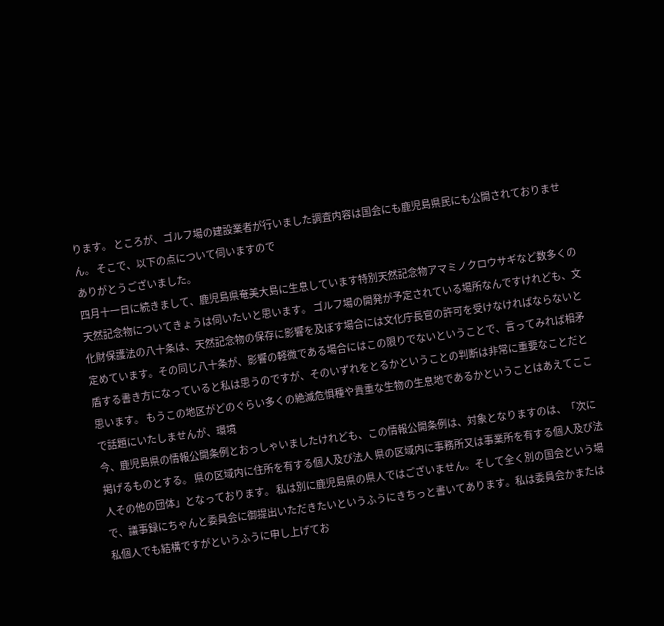ります。 ところが、ゴルフ場の建設業者が行いました調査内容は国会にも鹿児島県民にも公開されておりません。 そこで、以下の点について伺いますので
ありがとうございました。
四月十一日に続きまして、鹿児島県奄美大島に生息しています特別天然記念物アマミノクロウサギなど数多くの天然記念物についてきょうは伺いたいと思います。 ゴルフ場の開発が予定されている場所なんですけれども、文化財保護法の八十条は、天然記念物の保存に影響を及ぼす場合には文化庁長官の許可を受けなければならないと定めています。その同じ八十条が、影響の軽微である場合にはこの限りでないということで、言ってみれば相矛盾する書き方になっていると私は思うのですが、そのいずれをとるかということの判断は非常に重要なことだと思います。 もうこの地区がどのぐらい多くの絶滅危惧種や貴重な生物の生息地であるかということはあえてここで話題にいたしませんが、環境
今、鹿児島県の情報公開条例とおっしゃいましたけれども、この情報公開条例は、対象となりますのは、「次に掲げるものとする。 県の区域内に住所を有する個人及び法人 県の区域内に事務所又は事業所を有する個人及び法人その他の団体」となっております。 私は別に鹿児島県の県人ではございません。そして全く別の国会という場で、議事録にちゃんと委員会に御提出いただきたいというふうにきちっと書いてあります。私は委員会かまたは私個人でも結構ですがというふうに申し上げてお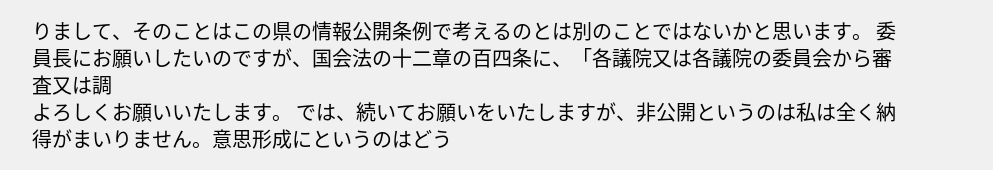りまして、そのことはこの県の情報公開条例で考えるのとは別のことではないかと思います。 委員長にお願いしたいのですが、国会法の十二章の百四条に、「各議院又は各議院の委員会から審査又は調
よろしくお願いいたします。 では、続いてお願いをいたしますが、非公開というのは私は全く納得がまいりません。意思形成にというのはどう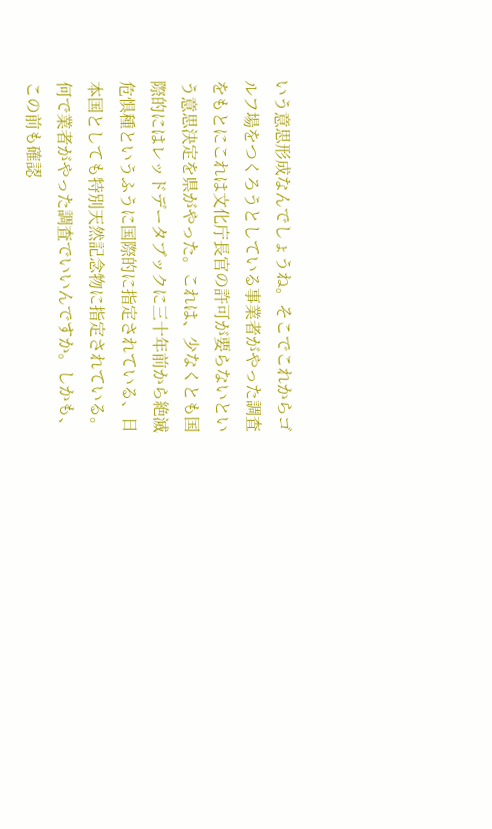いう意思形成なんでしょうね。そこでこれからゴルフ場をつくろうとしている事業者がやった調査をもとにこれは文化庁長官の許可が要らないという意思決定を県がやった。これは、少なくとも国際的にはレッドデータブックに三十年前から絶滅危惧種というふうに国際的に指定されている、日本国としても特別天然記念物に指定されている。何で業者がやった調査でいいんですか。しかも、この前も確認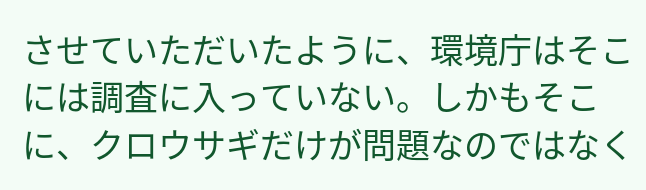させていただいたように、環境庁はそこには調査に入っていない。しかもそこに、クロウサギだけが問題なのではなく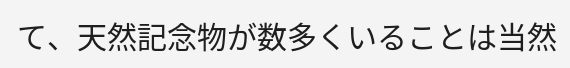て、天然記念物が数多くいることは当然